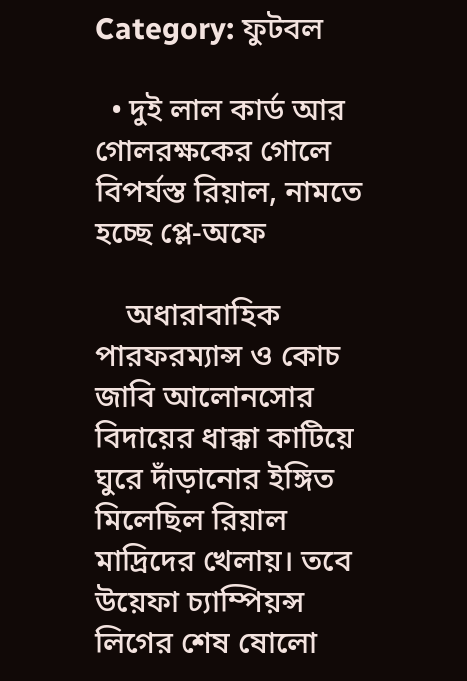Category: ফুটবল

  • দুই লাল কার্ড আর গোলরক্ষকের গোলে বিপর্যস্ত রিয়াল, নামতে হচ্ছে প্লে-অফে

    অধারাবাহিক পারফরম্যান্স ও কোচ জাবি আলোনসোর বিদায়ের ধাক্কা কাটিয়ে ঘুরে দাঁড়ানোর ইঙ্গিত মিলেছিল রিয়াল মাদ্রিদের খেলায়। তবে উয়েফা চ্যাম্পিয়ন্স লিগের শেষ ষোলো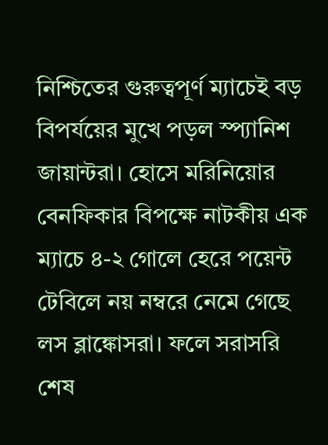নিশ্চিতের গুরুত্বপূর্ণ ম্যাচেই বড় বিপর্যয়ের মুখে পড়ল স্প্যানিশ জায়ান্টরা। হোসে মরিনিয়োর বেনফিকার বিপক্ষে নাটকীয় এক ম্যাচে ৪-২ গোলে হেরে পয়েন্ট টেবিলে নয় নম্বরে নেমে গেছে লস ব্লাঙ্কোসরা। ফলে সরাসরি শেষ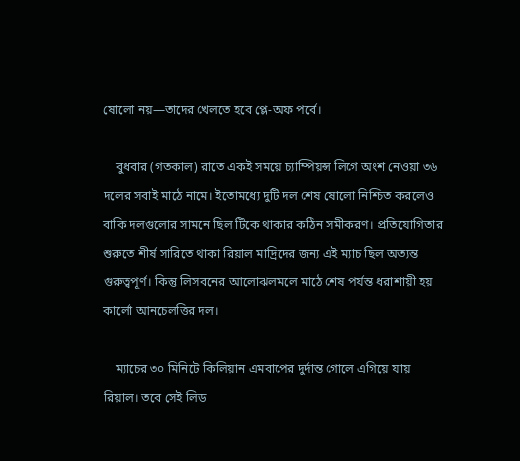ষোলো নয়—তাদের খেলতে হবে প্লে-অফ পর্বে।

    বুধবার (গতকাল) রাতে একই সময়ে চ্যাম্পিয়ন্স লিগে অংশ নেওয়া ৩৬ দলের সবাই মাঠে নামে। ইতোমধ্যে দুটি দল শেষ ষোলো নিশ্চিত করলেও বাকি দলগুলোর সামনে ছিল টিকে থাকার কঠিন সমীকরণ। প্রতিযোগিতার শুরুতে শীর্ষ সারিতে থাকা রিয়াল মাদ্রিদের জন্য এই ম্যাচ ছিল অত্যন্ত গুরুত্বপূর্ণ। কিন্তু লিসবনের আলোঝলমলে মাঠে শেষ পর্যন্ত ধরাশায়ী হয় কার্লো আনচেলত্তির দল।

    ম্যাচের ৩০ মিনিটে কিলিয়ান এমবাপের দুর্দান্ত গোলে এগিয়ে যায় রিয়াল। তবে সেই লিড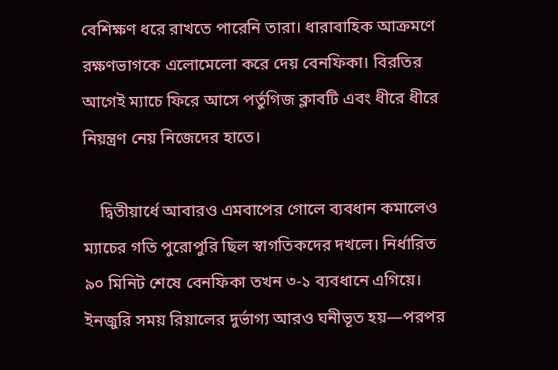বেশিক্ষণ ধরে রাখতে পারেনি তারা। ধারাবাহিক আক্রমণে রক্ষণভাগকে এলোমেলো করে দেয় বেনফিকা। বিরতির আগেই ম্যাচে ফিরে আসে পর্তুগিজ ক্লাবটি এবং ধীরে ধীরে নিয়ন্ত্রণ নেয় নিজেদের হাতে।

    দ্বিতীয়ার্ধে আবারও এমবাপের গোলে ব্যবধান কমালেও ম্যাচের গতি পুরোপুরি ছিল স্বাগতিকদের দখলে। নির্ধারিত ৯০ মিনিট শেষে বেনফিকা তখন ৩-১ ব্যবধানে এগিয়ে। ইনজুরি সময় রিয়ালের দুর্ভাগ্য আরও ঘনীভূত হয়—পরপর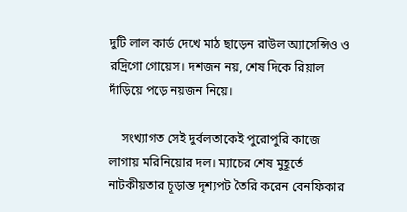দুটি লাল কার্ড দেখে মাঠ ছাড়েন রাউল অ্যাসেন্সিও ও রদ্রিগো গোয়েস। দশজন নয়, শেষ দিকে রিয়াল দাঁড়িয়ে পড়ে নয়জন নিয়ে।

    সংখ্যাগত সেই দুর্বলতাকেই পুরোপুরি কাজে লাগায় মরিনিয়োর দল। ম্যাচের শেষ মুহূর্তে নাটকীয়তার চূড়ান্ত দৃশ্যপট তৈরি করেন বেনফিকার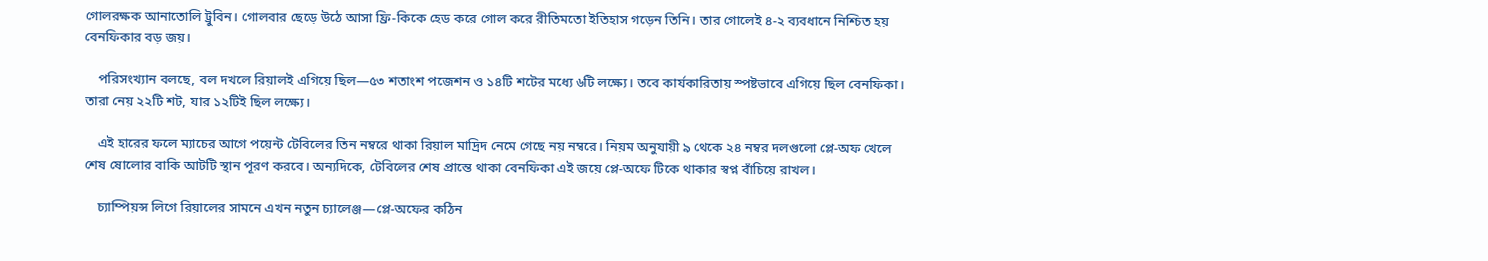গোলরক্ষক আনাতোলি ট্রুবিন। গোলবার ছেড়ে উঠে আসা ফ্রি-কিকে হেড করে গোল করে রীতিমতো ইতিহাস গড়েন তিনি। তার গোলেই ৪-২ ব্যবধানে নিশ্চিত হয় বেনফিকার বড় জয়।

    পরিসংখ্যান বলছে, বল দখলে রিয়ালই এগিয়ে ছিল—৫৩ শতাংশ পজেশন ও ১৪টি শটের মধ্যে ৬টি লক্ষ্যে। তবে কার্যকারিতায় স্পষ্টভাবে এগিয়ে ছিল বেনফিকা। তারা নেয় ২২টি শট, যার ১২টিই ছিল লক্ষ্যে।

    এই হারের ফলে ম্যাচের আগে পয়েন্ট টেবিলের তিন নম্বরে থাকা রিয়াল মাদ্রিদ নেমে গেছে নয় নম্বরে। নিয়ম অনুযায়ী ৯ থেকে ২৪ নম্বর দলগুলো প্লে-অফ খেলে শেষ ষোলোর বাকি আটটি স্থান পূরণ করবে। অন্যদিকে, টেবিলের শেষ প্রান্তে থাকা বেনফিকা এই জয়ে প্লে-অফে টিকে থাকার স্বপ্ন বাঁচিয়ে রাখল।

    চ্যাম্পিয়ন্স লিগে রিয়ালের সামনে এখন নতুন চ্যালেঞ্জ—প্লে-অফের কঠিন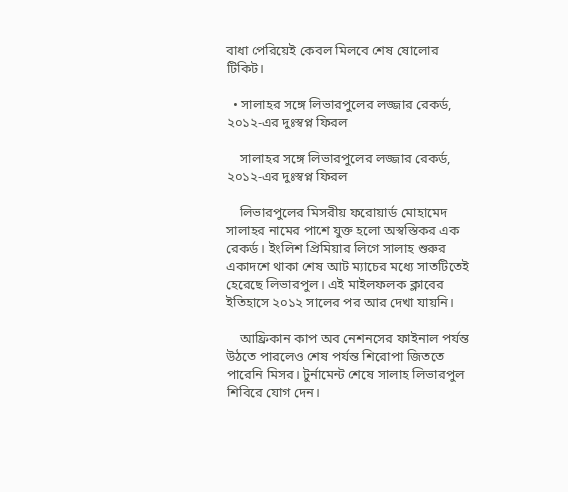বাধা পেরিয়েই কেবল মিলবে শেষ ষোলোর টিকিট।

  • সালাহর সঙ্গে লিভারপুলের লজ্জার রেকর্ড, ২০১২-এর দুঃস্বপ্ন ফিরল

    সালাহর সঙ্গে লিভারপুলের লজ্জার রেকর্ড, ২০১২-এর দুঃস্বপ্ন ফিরল

    লিভারপুলের মিসরীয় ফরোয়ার্ড মোহামেদ সালাহর নামের পাশে যুক্ত হলো অস্বস্তিকর এক রেকর্ড। ইংলিশ প্রিমিয়ার লিগে সালাহ শুরুর একাদশে থাকা শেষ আট ম্যাচের মধ্যে সাতটিতেই হেরেছে লিভারপুল। এই মাইলফলক ক্লাবের ইতিহাসে ২০১২ সালের পর আর দেখা যায়নি।

    আফ্রিকান কাপ অব নেশনসের ফাইনাল পর্যন্ত উঠতে পারলেও শেষ পর্যন্ত শিরোপা জিততে পারেনি মিসর। টুর্নামেন্ট শেষে সালাহ লিভারপুল শিবিরে যোগ দেন।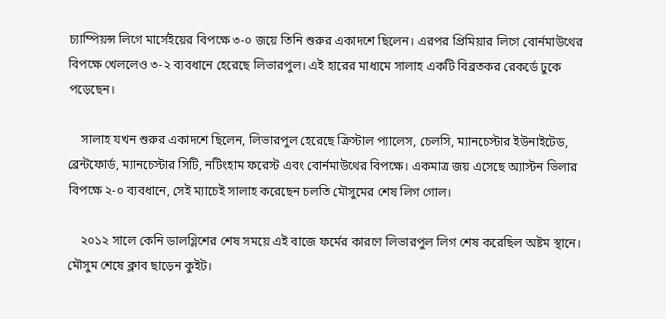চ্যাম্পিয়ন্স লিগে মার্সেইয়ের বিপক্ষে ৩-০ জয়ে তিনি শুরুর একাদশে ছিলেন। এরপর প্রিমিয়ার লিগে বোর্নমাউথের বিপক্ষে খেললেও ৩-২ ব্যবধানে হেরেছে লিভারপুল। এই হারের মাধ্যমে সালাহ একটি বিব্রতকর রেকর্ডে ঢুকে পড়েছেন।

    সালাহ যখন শুরুর একাদশে ছিলেন, লিভারপুল হেরেছে ক্রিস্টাল প্যালেস, চেলসি, ম্যানচেস্টার ইউনাইটেড, ব্রেন্টফোর্ড, ম্যানচেস্টার সিটি, নটিংহাম ফরেস্ট এবং বোর্নমাউথের বিপক্ষে। একমাত্র জয় এসেছে অ্যাস্টন ভিলার বিপক্ষে ২-০ ব্যবধানে, সেই ম্যাচেই সালাহ করেছেন চলতি মৌসুমের শেষ লিগ গোল।

    ২০১২ সালে কেনি ডালগ্লিশের শেষ সময়ে এই বাজে ফর্মের কারণে লিভারপুল লিগ শেষ করেছিল অষ্টম স্থানে। মৌসুম শেষে ক্লাব ছাড়েন কুইট।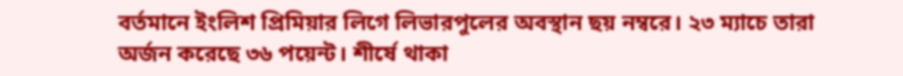বর্তমানে ইংলিশ প্রিমিয়ার লিগে লিভারপুলের অবস্থান ছয় নম্বরে। ২৩ ম্যাচে তারা অর্জন করেছে ৩৬ পয়েন্ট। শীর্ষে থাকা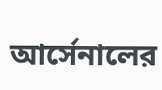আর্সেনালের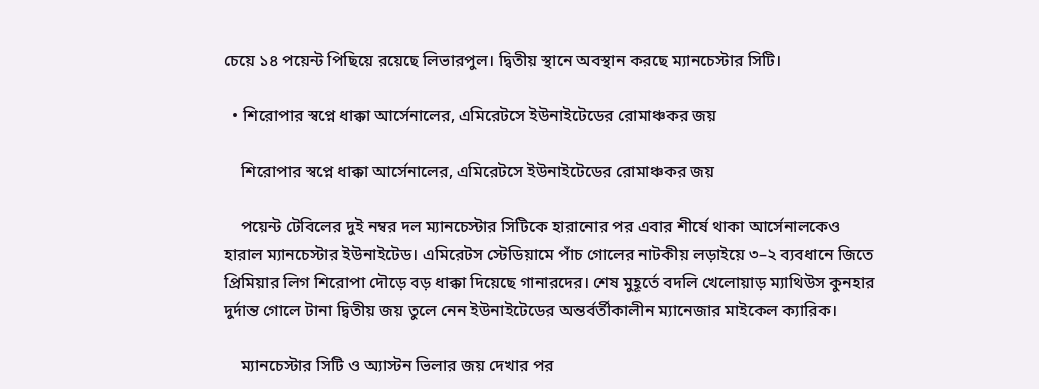চেয়ে ১৪ পয়েন্ট পিছিয়ে রয়েছে লিভারপুল। দ্বিতীয় স্থানে অবস্থান করছে ম্যানচেস্টার সিটি।

  • শিরোপার স্বপ্নে ধাক্কা আর্সেনালের, এমিরেটসে ইউনাইটেডের রোমাঞ্চকর জয়

    শিরোপার স্বপ্নে ধাক্কা আর্সেনালের, এমিরেটসে ইউনাইটেডের রোমাঞ্চকর জয়

    পয়েন্ট টেবিলের দুই নম্বর দল ম্যানচেস্টার সিটিকে হারানোর পর এবার শীর্ষে থাকা আর্সেনালকেও হারাল ম্যানচেস্টার ইউনাইটেড। এমিরেটস স্টেডিয়ামে পাঁচ গোলের নাটকীয় লড়াইয়ে ৩–২ ব্যবধানে জিতে প্রিমিয়ার লিগ শিরোপা দৌড়ে বড় ধাক্কা দিয়েছে গানারদের। শেষ মুহূর্তে বদলি খেলোয়াড় ম্যাথিউস কুনহার দুর্দান্ত গোলে টানা দ্বিতীয় জয় তুলে নেন ইউনাইটেডের অন্তর্বর্তীকালীন ম্যানেজার মাইকেল ক্যারিক।

    ম্যানচেস্টার সিটি ও অ্যাস্টন ভিলার জয় দেখার পর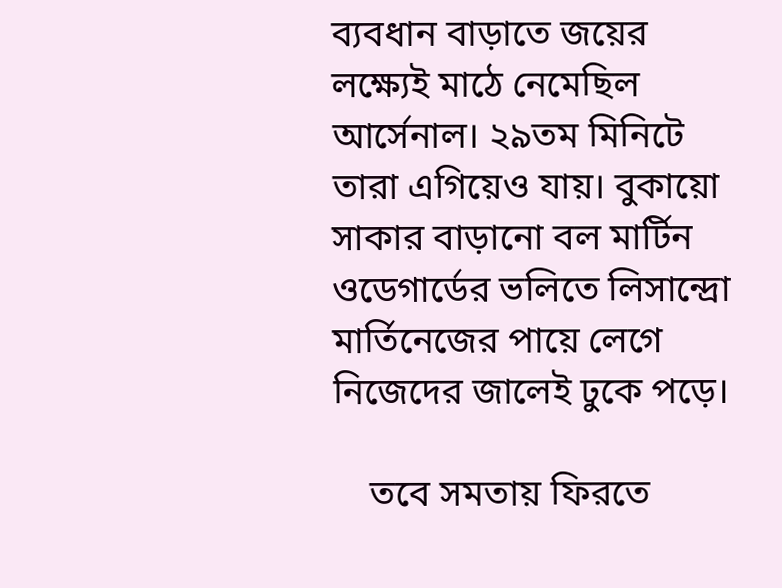ব্যবধান বাড়াতে জয়ের লক্ষ্যেই মাঠে নেমেছিল আর্সেনাল। ২৯তম মিনিটে তারা এগিয়েও যায়। বুকায়ো সাকার বাড়ানো বল মার্টিন ওডেগার্ডের ভলিতে লিসান্দ্রো মার্তিনেজের পায়ে লেগে নিজেদের জালেই ঢুকে পড়ে।

    তবে সমতায় ফিরতে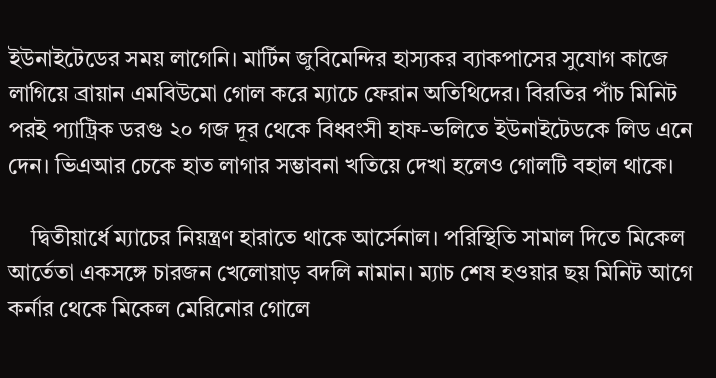ইউনাইটেডের সময় লাগেনি। মার্টিন জুবিমেন্দির হাস্যকর ব্যাকপাসের সুযোগ কাজে লাগিয়ে ব্রায়ান এমবিউমো গোল করে ম্যাচে ফেরান অতিথিদের। বিরতির পাঁচ মিনিট পরই প্যাট্রিক ডরগু ২০ গজ দূর থেকে বিধ্বংসী হাফ-ভলিতে ইউনাইটেডকে লিড এনে দেন। ভিএআর চেকে হাত লাগার সম্ভাবনা খতিয়ে দেখা হলেও গোলটি বহাল থাকে।

    দ্বিতীয়ার্ধে ম্যাচের নিয়ন্ত্রণ হারাতে থাকে আর্সেনাল। পরিস্থিতি সামাল দিতে মিকেল আর্তেতা একসঙ্গে চারজন খেলোয়াড় বদলি নামান। ম্যাচ শেষ হওয়ার ছয় মিনিট আগে কর্নার থেকে মিকেল মেরিনোর গোলে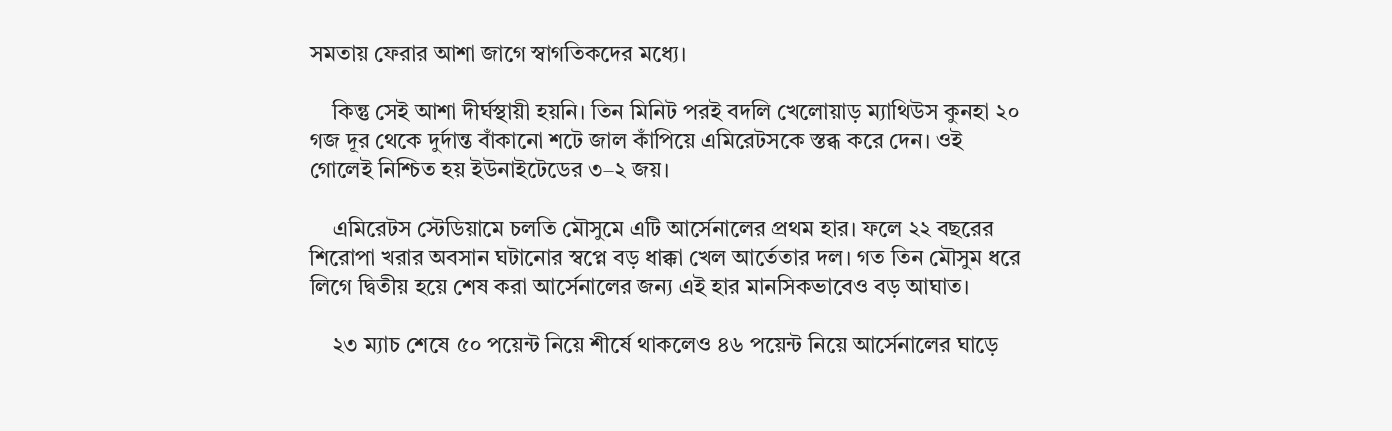সমতায় ফেরার আশা জাগে স্বাগতিকদের মধ্যে।

    কিন্তু সেই আশা দীর্ঘস্থায়ী হয়নি। তিন মিনিট পরই বদলি খেলোয়াড় ম্যাথিউস কুনহা ২০ গজ দূর থেকে দুর্দান্ত বাঁকানো শটে জাল কাঁপিয়ে এমিরেটসকে স্তব্ধ করে দেন। ওই গোলেই নিশ্চিত হয় ইউনাইটেডের ৩–২ জয়।

    এমিরেটস স্টেডিয়ামে চলতি মৌসুমে এটি আর্সেনালের প্রথম হার। ফলে ২২ বছরের শিরোপা খরার অবসান ঘটানোর স্বপ্নে বড় ধাক্কা খেল আর্তেতার দল। গত তিন মৌসুম ধরে লিগে দ্বিতীয় হয়ে শেষ করা আর্সেনালের জন্য এই হার মানসিকভাবেও বড় আঘাত।

    ২৩ ম্যাচ শেষে ৫০ পয়েন্ট নিয়ে শীর্ষে থাকলেও ৪৬ পয়েন্ট নিয়ে আর্সেনালের ঘাড়ে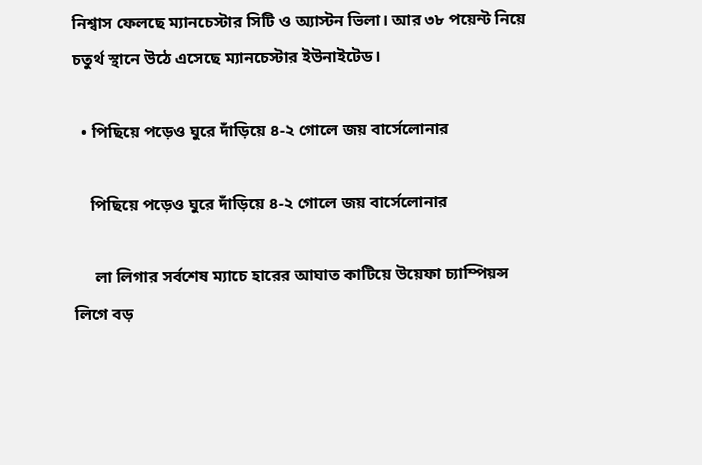নিশ্বাস ফেলছে ম্যানচেস্টার সিটি ও অ্যাস্টন ভিলা। আর ৩৮ পয়েন্ট নিয়ে চতুর্থ স্থানে উঠে এসেছে ম্যানচেস্টার ইউনাইটেড।

  • পিছিয়ে পড়েও ঘুরে দাঁড়িয়ে ৪-২ গোলে জয় বার্সেলোনার

    পিছিয়ে পড়েও ঘুরে দাঁড়িয়ে ৪-২ গোলে জয় বার্সেলোনার

     লা লিগার সর্বশেষ ম্যাচে হারের আঘাত কাটিয়ে উয়েফা চ্যাম্পিয়ন্স লিগে বড়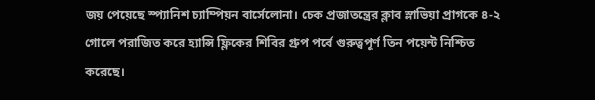জয় পেয়েছে স্প্যানিশ চ্যাম্পিয়ন বার্সেলোনা। চেক প্রজাতন্ত্রের ক্লাব স্লাভিয়া প্রাগকে ৪-২ গোলে পরাজিত করে হ্যান্সি ফ্লিকের শিবির গ্রুপ পর্বে গুরুত্বপূর্ণ তিন পয়েন্ট নিশ্চিত করেছে।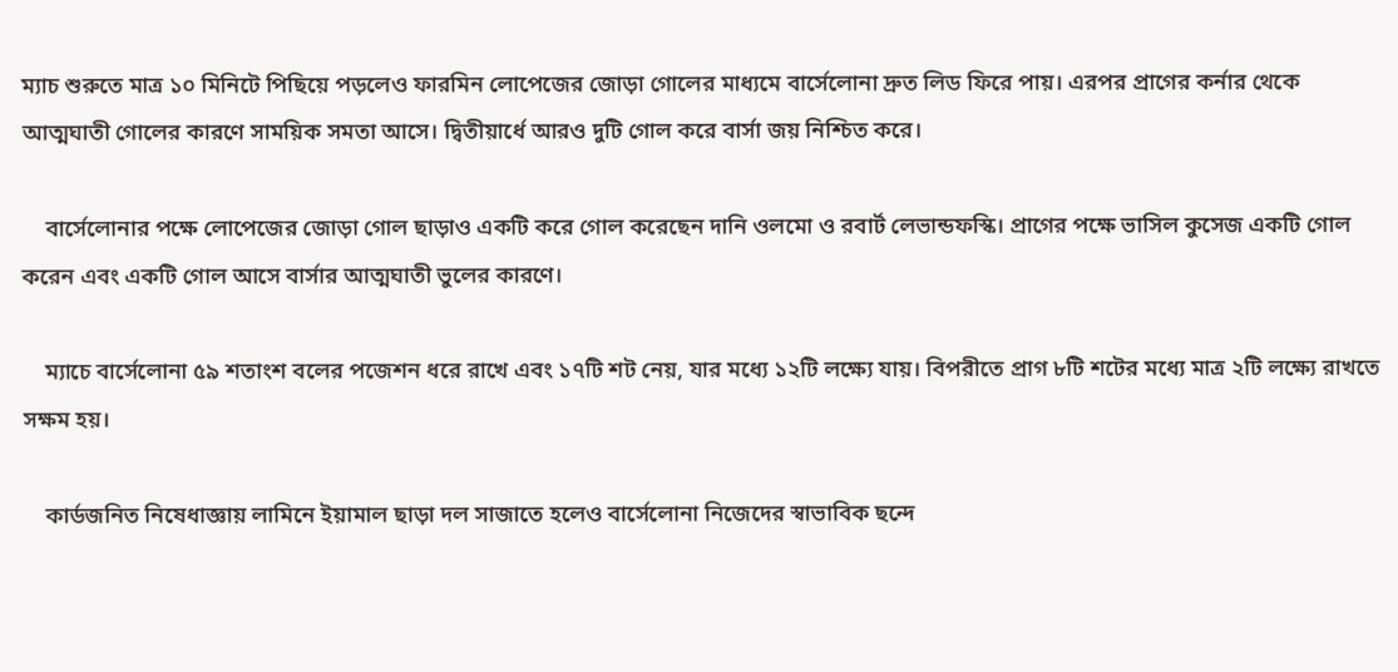ম্যাচ শুরুতে মাত্র ১০ মিনিটে পিছিয়ে পড়লেও ফারমিন লোপেজের জোড়া গোলের মাধ্যমে বার্সেলোনা দ্রুত লিড ফিরে পায়। এরপর প্রাগের কর্নার থেকে আত্মঘাতী গোলের কারণে সাময়িক সমতা আসে। দ্বিতীয়ার্ধে আরও দুটি গোল করে বার্সা জয় নিশ্চিত করে।

    বার্সেলোনার পক্ষে লোপেজের জোড়া গোল ছাড়াও একটি করে গোল করেছেন দানি ওলমো ও রবার্ট লেভান্ডফস্কি। প্রাগের পক্ষে ভাসিল কুসেজ একটি গোল করেন এবং একটি গোল আসে বার্সার আত্মঘাতী ভুলের কারণে।

    ম্যাচে বার্সেলোনা ৫৯ শতাংশ বলের পজেশন ধরে রাখে এবং ১৭টি শট নেয়, যার মধ্যে ১২টি লক্ষ্যে যায়। বিপরীতে প্রাগ ৮টি শটের মধ্যে মাত্র ২টি লক্ষ্যে রাখতে সক্ষম হয়।

    কার্ডজনিত নিষেধাজ্ঞায় লামিনে ইয়ামাল ছাড়া দল সাজাতে হলেও বার্সেলোনা নিজেদের স্বাভাবিক ছন্দে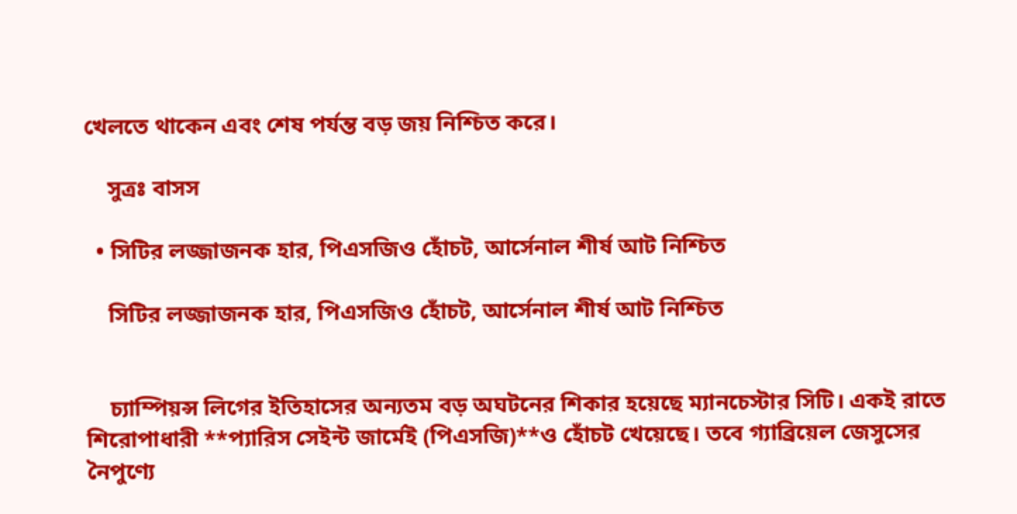খেলতে থাকেন এবং শেষ পর্যন্ত বড় জয় নিশ্চিত করে।

    সুত্রঃ বাসস

  • সিটির লজ্জাজনক হার, পিএসজিও হোঁচট, আর্সেনাল শীর্ষ আট নিশ্চিত

    সিটির লজ্জাজনক হার, পিএসজিও হোঁচট, আর্সেনাল শীর্ষ আট নিশ্চিত


    চ্যাম্পিয়ন্স লিগের ইতিহাসের অন্যতম বড় অঘটনের শিকার হয়েছে ম্যানচেস্টার সিটি। একই রাতে শিরোপাধারী **প্যারিস সেইন্ট জার্মেই (পিএসজি)**ও হোঁচট খেয়েছে। তবে গ্যাব্রিয়েল জেসুসের নৈপুণ্যে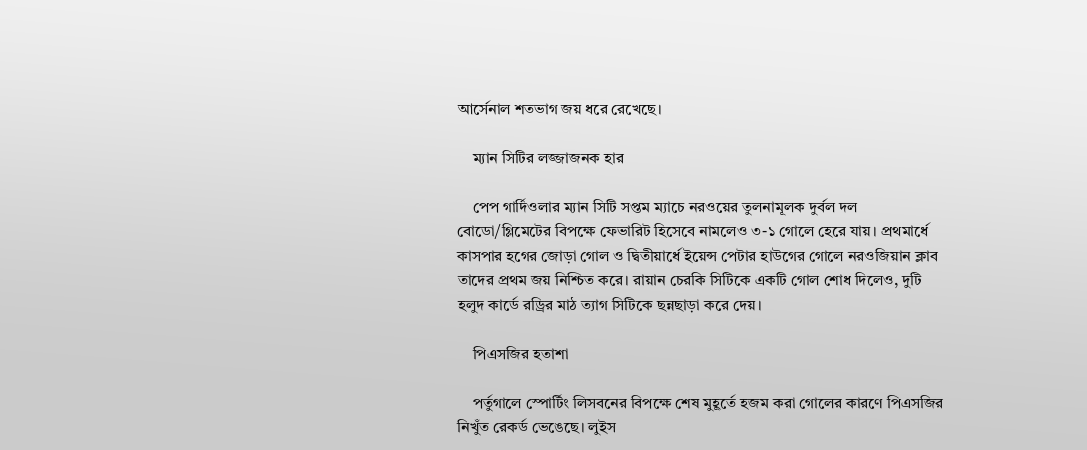আর্সেনাল শতভাগ জয় ধরে রেখেছে।

    ম্যান সিটির লজ্জাজনক হার

    পেপ গার্দিওলার ম্যান সিটি সপ্তম ম্যাচে নরওয়ের তুলনামূলক দুর্বল দল বোডো/গ্লিমেটের বিপক্ষে ফেভারিট হিসেবে নামলেও ৩-১ গোলে হেরে যায়। প্রথমার্ধে কাসপার হগের জোড়া গোল ও দ্বিতীয়ার্ধে ইয়েন্স পেটার হাউগের গোলে নরওজিয়ান ক্লাব তাদের প্রথম জয় নিশ্চিত করে। রায়ান চেরকি সিটিকে একটি গোল শোধ দিলেও, দুটি হলুদ কার্ডে রড্রির মাঠ ত্যাগ সিটিকে ছন্নছাড়া করে দেয়।

    পিএসজির হতাশা

    পর্তুগালে স্পোর্টিং লিসবনের বিপক্ষে শেষ মুহূর্তে হজম করা গোলের কারণে পিএসজির নিখুঁত রেকর্ড ভেঙেছে। লুইস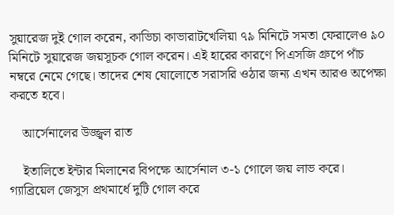সুয়ারেজ দুই গোল করেন, কাভিচা কাভারাটখেলিয়া ৭৯ মিনিটে সমতা ফেরালেও ৯০ মিনিটে সুয়ারেজ জয়সূচক গোল করেন। এই হারের কারণে পিএসজি গ্রুপে পাঁচ নম্বরে নেমে গেছে। তাদের শেষ ষোলোতে সরাসরি ওঠার জন্য এখন আরও অপেক্ষা করতে হবে।

    আর্সেনালের উজ্জ্বল রাত

    ইতালিতে ইন্টার মিলানের বিপক্ষে আর্সেনাল ৩-১ গোলে জয় লাভ করে। গ্যাব্রিয়েল জেসুস প্রথমার্ধে দুটি গোল করে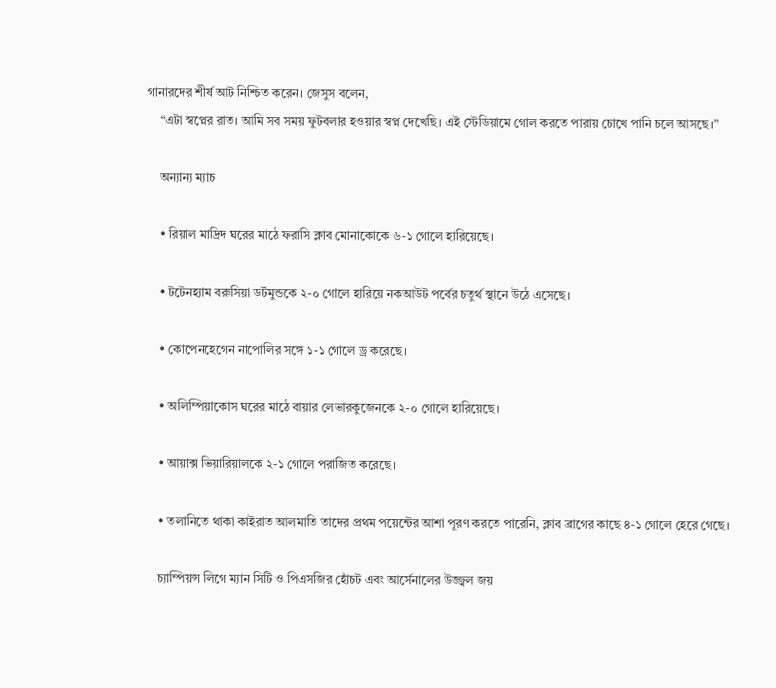গানারদের শীর্ষ আট নিশ্চিত করেন। জেসুস বলেন,
    “এটা স্বপ্নের রাত। আমি সব সময় ফুটবলার হওয়ার স্বপ্ন দেখেছি। এই স্টেডিয়ামে গোল করতে পারায় চোখে পানি চলে আসছে।”

    অন্যান্য ম্যাচ

    • রিয়াল মাদ্রিদ ঘরের মাঠে ফরাসি ক্লাব মোনাকোকে ৬-১ গোলে হারিয়েছে।

    • টটেনহ্যাম বরুসিয়া ডর্টমুন্ডকে ২-০ গোলে হারিয়ে নকআউট পর্বের চতুর্থ স্থানে উঠে এসেছে।

    • কোপেনহেগেন নাপোলির সঙ্গে ১-১ গোলে ড্র করেছে।

    • অলিম্পিয়াকোস ঘরের মাঠে বায়ার লেভারকুজেনকে ২-০ গোলে হারিয়েছে।

    • আয়াক্স ভিয়ারিয়ালকে ২-১ গোলে পরাজিত করেছে।

    • তলানিতে থাকা কাইরাত আলমাতি তাদের প্রথম পয়েন্টের আশা পূরণ করতে পারেনি, ক্লাব ব্রাগের কাছে ৪-১ গোলে হেরে গেছে।

    চ্যাম্পিয়ন্স লিগে ম্যান সিটি ও পিএসজির হোঁচট এবং আর্সেনালের উজ্জ্বল জয়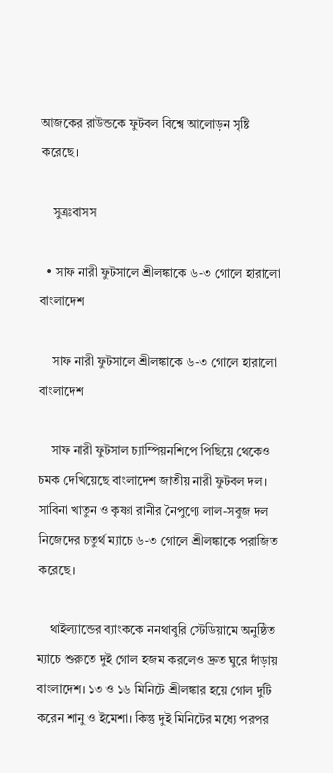আজকের রাউন্ডকে ফুটবল বিশ্বে আলোড়ন সৃষ্টি করেছে।

    সুত্রঃবাসস

  • সাফ নারী ফুটসালে শ্রীলঙ্কাকে ৬-৩ গোলে হারালো বাংলাদেশ

    সাফ নারী ফুটসালে শ্রীলঙ্কাকে ৬-৩ গোলে হারালো বাংলাদেশ

    সাফ নারী ফুটসাল চ্যাম্পিয়নশিপে পিছিয়ে থেকেও চমক দেখিয়েছে বাংলাদেশ জাতীয় নারী ফুটবল দল। সাবিনা খাতুন ও কৃষ্ণা রানীর নৈপুণ্যে লাল-সবুজ দল নিজেদের চতুর্থ ম্যাচে ৬-৩ গোলে শ্রীলঙ্কাকে পরাজিত করেছে।

    থাইল্যান্ডের ব্যাংককে ননথাবুরি স্টেডিয়ামে অনুষ্ঠিত ম্যাচে শুরুতে দুই গোল হজম করলেও দ্রুত ঘুরে দাঁড়ায় বাংলাদেশ। ১৩ ও ১৬ মিনিটে শ্রীলঙ্কার হয়ে গোল দুটি করেন শানু ও ইমেশা। কিন্তু দুই মিনিটের মধ্যে পরপর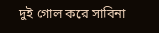দুই গোল করে সাবিনা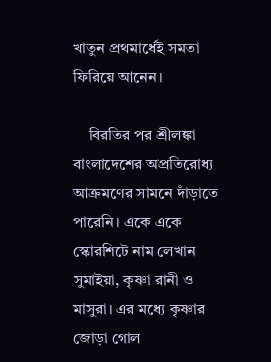খাতুন প্রথমার্ধেই সমতা ফিরিয়ে আনেন।

    বিরতির পর শ্রীলঙ্কা বাংলাদেশের অপ্রতিরোধ্য আক্রমণের সামনে দাঁড়াতে পারেনি। একে একে স্কোরশিটে নাম লেখান সুমাইয়া, কৃষ্ণা রানী ও মাসুরা। এর মধ্যে কৃষ্ণার জোড়া গোল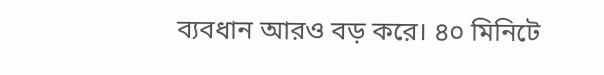ব্যবধান আরও বড় করে। ৪০ মিনিটে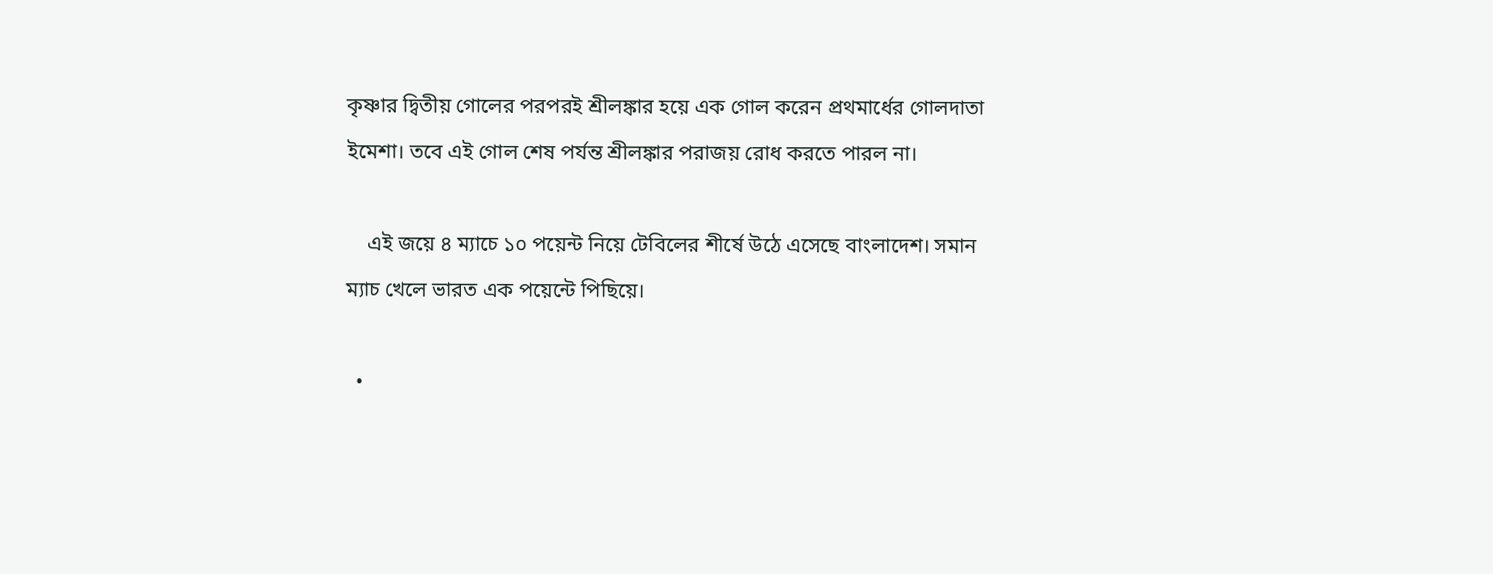কৃষ্ণার দ্বিতীয় গোলের পরপরই শ্রীলঙ্কার হয়ে এক গোল করেন প্রথমার্ধের গোলদাতা ইমেশা। তবে এই গোল শেষ পর্যন্ত শ্রীলঙ্কার পরাজয় রোধ করতে পারল না।

    এই জয়ে ৪ ম্যাচে ১০ পয়েন্ট নিয়ে টেবিলের শীর্ষে উঠে এসেছে বাংলাদেশ। সমান ম্যাচ খেলে ভারত এক পয়েন্টে পিছিয়ে।

  •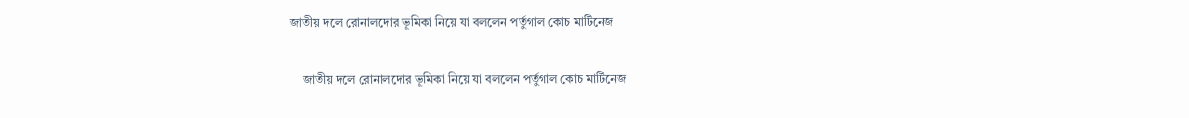জাতীয় দলে রোনালদোর ভূমিকা নিয়ে যা বললেন পর্তুগাল কোচ মার্টিনেজ

    জাতীয় দলে রোনালদোর ভূমিকা নিয়ে যা বললেন পর্তুগাল কোচ মার্টিনেজ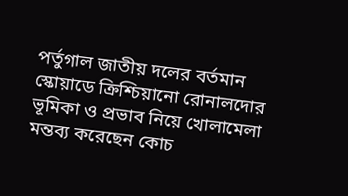পর্তুগাল জাতীয় দলের বর্তমান স্কোয়াডে ক্রিশ্চিয়ানো রোনালদোর ভূমিকা ও প্রভাব নিয়ে খোলামেলা মন্তব্য করেছেন কোচ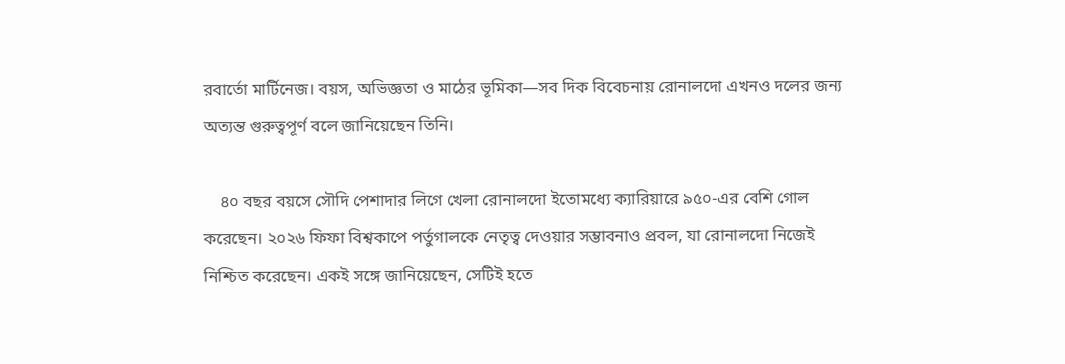রবার্তো মার্টিনেজ। বয়স, অভিজ্ঞতা ও মাঠের ভূমিকা—সব দিক বিবেচনায় রোনালদো এখনও দলের জন্য অত্যন্ত গুরুত্বপূর্ণ বলে জানিয়েছেন তিনি।

    ৪০ বছর বয়সে সৌদি পেশাদার লিগে খেলা রোনালদো ইতোমধ্যে ক্যারিয়ারে ৯৫০-এর বেশি গোল করেছেন। ২০২৬ ফিফা বিশ্বকাপে পর্তুগালকে নেতৃত্ব দেওয়ার সম্ভাবনাও প্রবল, যা রোনালদো নিজেই নিশ্চিত করেছেন। একই সঙ্গে জানিয়েছেন, সেটিই হতে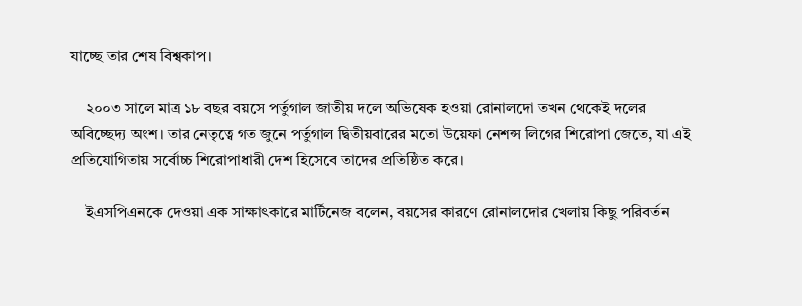যাচ্ছে তার শেষ বিশ্বকাপ।

    ২০০৩ সালে মাত্র ১৮ বছর বয়সে পর্তুগাল জাতীয় দলে অভিষেক হওয়া রোনালদো তখন থেকেই দলের অবিচ্ছেদ্য অংশ। তার নেতৃত্বে গত জুনে পর্তুগাল দ্বিতীয়বারের মতো উয়েফা নেশন্স লিগের শিরোপা জেতে, যা এই প্রতিযোগিতায় সর্বোচ্চ শিরোপাধারী দেশ হিসেবে তাদের প্রতিষ্ঠিত করে।

    ইএসপিএনকে দেওয়া এক সাক্ষাৎকারে মার্টিনেজ বলেন, বয়সের কারণে রোনালদোর খেলায় কিছু পরিবর্তন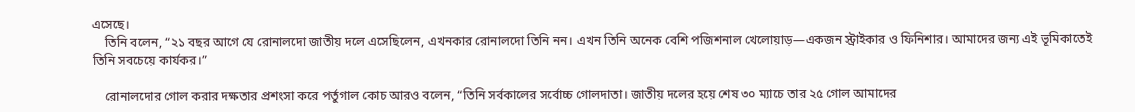এসেছে।
    তিনি বলেন, “২১ বছর আগে যে রোনালদো জাতীয় দলে এসেছিলেন, এখনকার রোনালদো তিনি নন। এখন তিনি অনেক বেশি পজিশনাল খেলোয়াড়—একজন স্ট্রাইকার ও ফিনিশার। আমাদের জন্য এই ভূমিকাতেই তিনি সবচেয়ে কার্যকর।”

    রোনালদোর গোল করার দক্ষতার প্রশংসা করে পর্তুগাল কোচ আরও বলেন, “তিনি সর্বকালের সর্বোচ্চ গোলদাতা। জাতীয় দলের হয়ে শেষ ৩০ ম্যাচে তার ২৫ গোল আমাদের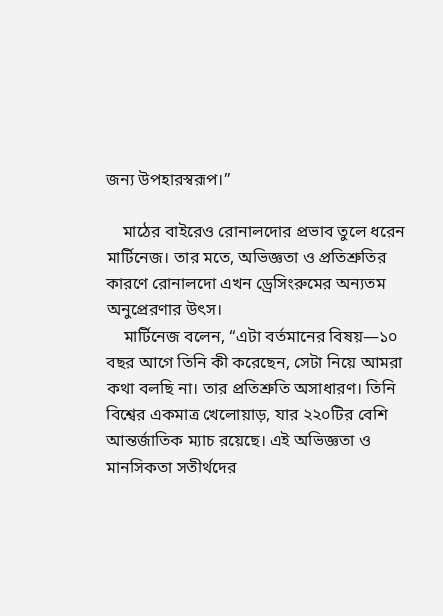জন্য উপহারস্বরূপ।”

    মাঠের বাইরেও রোনালদোর প্রভাব তুলে ধরেন মার্টিনেজ। তার মতে, অভিজ্ঞতা ও প্রতিশ্রুতির কারণে রোনালদো এখন ড্রেসিংরুমের অন্যতম অনুপ্রেরণার উৎস।
    মার্টিনেজ বলেন, “এটা বর্তমানের বিষয়—১০ বছর আগে তিনি কী করেছেন, সেটা নিয়ে আমরা কথা বলছি না। তার প্রতিশ্রুতি অসাধারণ। তিনি বিশ্বের একমাত্র খেলোয়াড়, যার ২২০টির বেশি আন্তর্জাতিক ম্যাচ রয়েছে। এই অভিজ্ঞতা ও মানসিকতা সতীর্থদের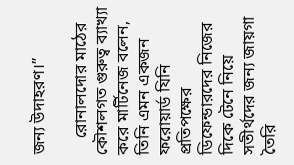জন্য উদাহরণ।”

    রোনালদোর মাঠের কৌশলগত গুরুত্ব ব্যাখ্যা করে মার্টিনেজ বলেন, তিনি এমন একজন ফরোয়ার্ড যিনি প্রতিপক্ষের ডিফেন্ডারদের নিজের দিকে টেনে নিয়ে সতীর্থদের জন্য জায়গা তৈরি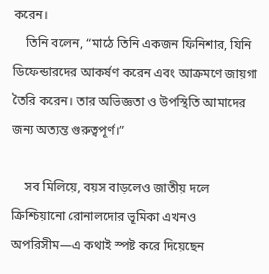করেন।
    তিনি বলেন, “মাঠে তিনি একজন ফিনিশার, যিনি ডিফেন্ডারদের আকর্ষণ করেন এবং আক্রমণে জায়গা তৈরি করেন। তার অভিজ্ঞতা ও উপস্থিতি আমাদের জন্য অত্যন্ত গুরুত্বপূর্ণ।”

    সব মিলিয়ে, বয়স বাড়লেও জাতীয় দলে ক্রিশ্চিয়ানো রোনালদোর ভূমিকা এখনও অপরিসীম—এ কথাই স্পষ্ট করে দিয়েছেন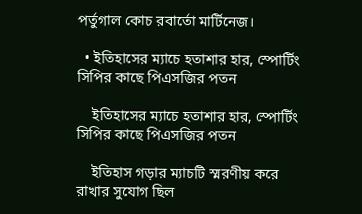পর্তুগাল কোচ রবার্তো মার্টিনেজ।

  • ইতিহাসের ম্যাচে হতাশার হার, স্পোর্টিং সিপির কাছে পিএসজির পতন

    ইতিহাসের ম্যাচে হতাশার হার, স্পোর্টিং সিপির কাছে পিএসজির পতন

    ইতিহাস গড়ার ম্যাচটি স্মরণীয় করে রাখার সুযোগ ছিল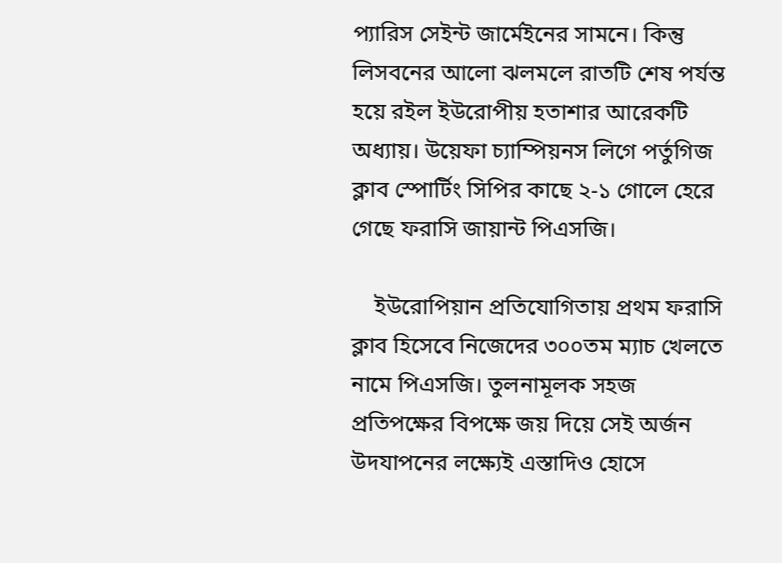প্যারিস সেইন্ট জার্মেইনের সামনে। কিন্তু লিসবনের আলো ঝলমলে রাতটি শেষ পর্যন্ত হয়ে রইল ইউরোপীয় হতাশার আরেকটি অধ্যায়। উয়েফা চ্যাম্পিয়নস লিগে পর্তুগিজ ক্লাব স্পোর্টিং সিপির কাছে ২-১ গোলে হেরে গেছে ফরাসি জায়ান্ট পিএসজি।

    ইউরোপিয়ান প্রতিযোগিতায় প্রথম ফরাসি ক্লাব হিসেবে নিজেদের ৩০০তম ম্যাচ খেলতে নামে পিএসজি। তুলনামূলক সহজ প্রতিপক্ষের বিপক্ষে জয় দিয়ে সেই অর্জন উদযাপনের লক্ষ্যেই এস্তাদিও হোসে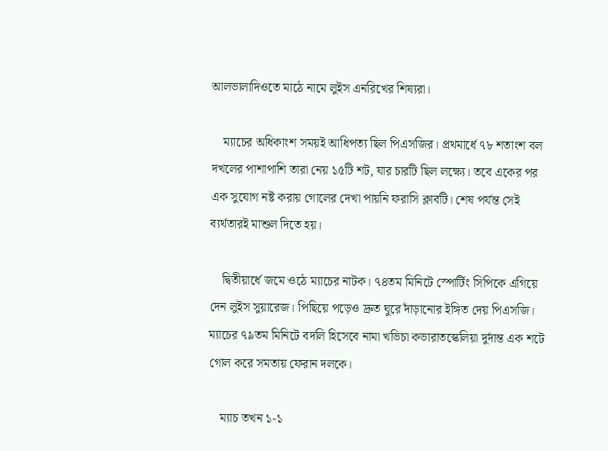আলভালাদিওতে মাঠে নামে লুইস এনরিখের শিষ্যরা।

    ম্যাচের অধিকাংশ সময়ই আধিপত্য ছিল পিএসজির। প্রথমার্ধে ৭৮ শতাংশ বল দখলের পাশাপাশি তারা নেয় ১৫টি শট, যার চারটি ছিল লক্ষ্যে। তবে একের পর এক সুযোগ নষ্ট করায় গোলের দেখা পায়নি ফরাসি ক্লাবটি। শেষ পর্যন্ত সেই ব্যর্থতারই মাশুল দিতে হয়।

    দ্বিতীয়ার্ধে জমে ওঠে ম্যাচের নাটক। ৭৪তম মিনিটে স্পোর্টিং সিপিকে এগিয়ে দেন লুইস সুয়ারেজ। পিছিয়ে পড়েও দ্রুত ঘুরে দাঁড়ানোর ইঙ্গিত দেয় পিএসজি। ম্যাচের ৭৯তম মিনিটে বদলি হিসেবে নামা খভিচা কভারাতস্কেলিয়া দুর্দান্ত এক শটে গোল করে সমতায় ফেরান দলকে।

    ম্যাচ তখন ১-১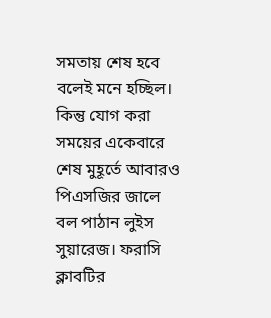সমতায় শেষ হবে বলেই মনে হচ্ছিল। কিন্তু যোগ করা সময়ের একেবারে শেষ মুহূর্তে আবারও পিএসজির জালে বল পাঠান লুইস সুয়ারেজ। ফরাসি ক্লাবটির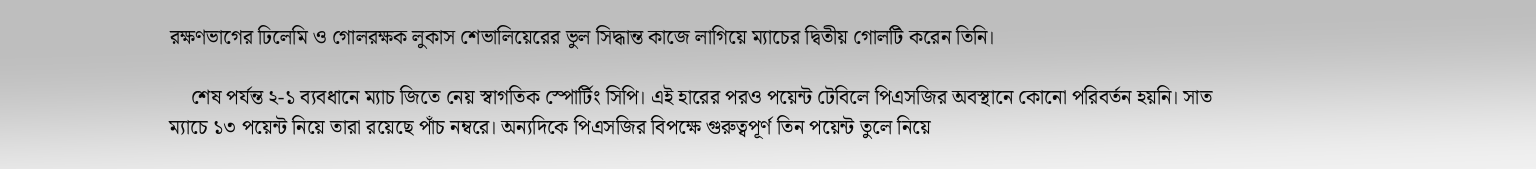রক্ষণভাগের ঢিলেমি ও গোলরক্ষক লুকাস শেভালিয়েরের ভুল সিদ্ধান্ত কাজে লাগিয়ে ম্যাচের দ্বিতীয় গোলটি করেন তিনি।

    শেষ পর্যন্ত ২-১ ব্যবধানে ম্যাচ জিতে নেয় স্বাগতিক স্পোর্টিং সিপি। এই হারের পরও পয়েন্ট টেবিলে পিএসজির অবস্থানে কোনো পরিবর্তন হয়নি। সাত ম্যাচে ১৩ পয়েন্ট নিয়ে তারা রয়েছে পাঁচ নম্বরে। অন্যদিকে পিএসজির বিপক্ষে গুরুত্বপূর্ণ তিন পয়েন্ট তুলে নিয়ে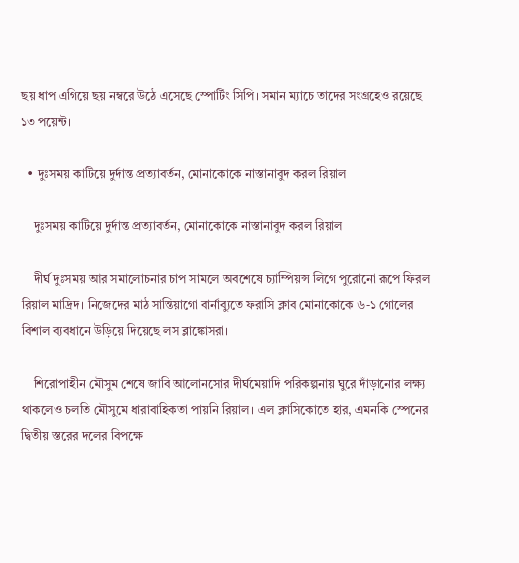ছয় ধাপ এগিয়ে ছয় নম্বরে উঠে এসেছে স্পোর্টিং সিপি। সমান ম্যাচে তাদের সংগ্রহেও রয়েছে ১৩ পয়েন্ট।

  • দুঃসময় কাটিয়ে দুর্দান্ত প্রত্যাবর্তন, মোনাকোকে নাস্তানাবুদ করল রিয়াল

    দুঃসময় কাটিয়ে দুর্দান্ত প্রত্যাবর্তন, মোনাকোকে নাস্তানাবুদ করল রিয়াল

    দীর্ঘ দুঃসময় আর সমালোচনার চাপ সামলে অবশেষে চ্যাম্পিয়ন্স লিগে পুরোনো রূপে ফিরল রিয়াল মাদ্রিদ। নিজেদের মাঠ সান্তিয়াগো বার্নাব্যুতে ফরাসি ক্লাব মোনাকোকে ৬-১ গোলের বিশাল ব্যবধানে উড়িয়ে দিয়েছে লস ব্লাঙ্কোসরা।

    শিরোপাহীন মৌসুম শেষে জাবি আলোনসোর দীর্ঘমেয়াদি পরিকল্পনায় ঘুরে দাঁড়ানোর লক্ষ্য থাকলেও চলতি মৌসুমে ধারাবাহিকতা পায়নি রিয়াল। এল ক্লাসিকোতে হার, এমনকি স্পেনের দ্বিতীয় স্তরের দলের বিপক্ষে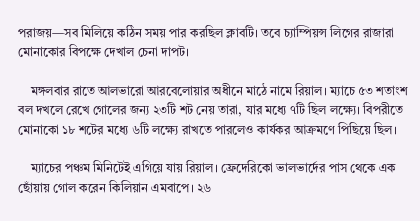পরাজয়—সব মিলিয়ে কঠিন সময় পার করছিল ক্লাবটি। তবে চ্যাম্পিয়ন্স লিগের রাজারা মোনাকোর বিপক্ষে দেখাল চেনা দাপট।

    মঙ্গলবার রাতে আলভারো আরবেলোয়ার অধীনে মাঠে নামে রিয়াল। ম্যাচে ৫৩ শতাংশ বল দখলে রেখে গোলের জন্য ২৩টি শট নেয় তারা, যার মধ্যে ৭টি ছিল লক্ষ্যে। বিপরীতে মোনাকো ১৮ শটের মধ্যে ৬টি লক্ষ্যে রাখতে পারলেও কার্যকর আক্রমণে পিছিয়ে ছিল।

    ম্যাচের পঞ্চম মিনিটেই এগিয়ে যায় রিয়াল। ফ্রেদেরিকো ভালভার্দের পাস থেকে এক ছোঁয়ায় গোল করেন কিলিয়ান এমবাপে। ২৬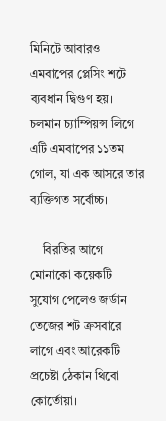মিনিটে আবারও এমবাপের প্লেসিং শটে ব্যবধান দ্বিগুণ হয়। চলমান চ্যাম্পিয়ন্স লিগে এটি এমবাপের ১১তম গোল, যা এক আসরে তার ব্যক্তিগত সর্বোচ্চ।

    বিরতির আগে মোনাকো কয়েকটি সুযোগ পেলেও জর্ডান তেজের শট ক্রসবারে লাগে এবং আরেকটি প্রচেষ্টা ঠেকান থিবো কোর্তোয়া।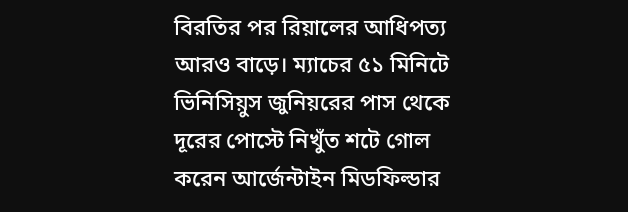বিরতির পর রিয়ালের আধিপত্য আরও বাড়ে। ম্যাচের ৫১ মিনিটে ভিনিসিয়ুস জুনিয়রের পাস থেকে দূরের পোস্টে নিখুঁত শটে গোল করেন আর্জেন্টাইন মিডফিল্ডার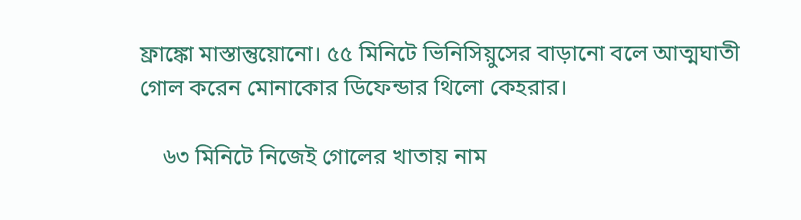ফ্রাঙ্কো মাস্তান্তুয়োনো। ৫৫ মিনিটে ভিনিসিয়ুসের বাড়ানো বলে আত্মঘাতী গোল করেন মোনাকোর ডিফেন্ডার থিলো কেহরার।

    ৬৩ মিনিটে নিজেই গোলের খাতায় নাম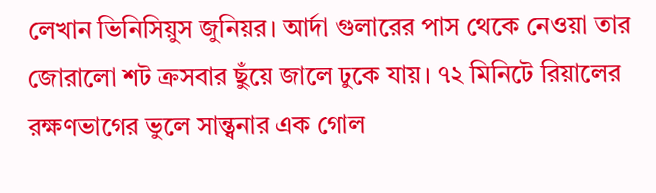লেখান ভিনিসিয়ুস জুনিয়র। আর্দা গুলারের পাস থেকে নেওয়া তার জোরালো শট ক্রসবার ছুঁয়ে জালে ঢুকে যায়। ৭২ মিনিটে রিয়ালের রক্ষণভাগের ভুলে সান্ত্বনার এক গোল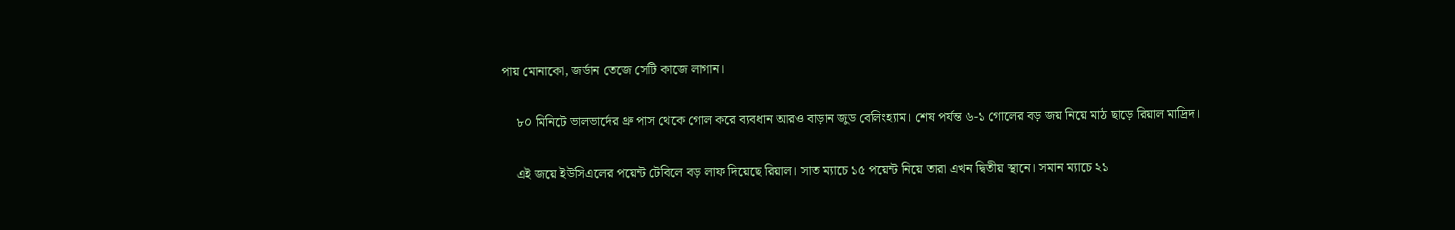পায় মোনাকো, জর্ডান তেজে সেটি কাজে লাগান।

    ৮০ মিনিটে ভালভার্দের থ্রু পাস থেকে গোল করে ব্যবধান আরও বাড়ান জুড বেলিংহ্যাম। শেষ পর্যন্ত ৬-১ গোলের বড় জয় নিয়ে মাঠ ছাড়ে রিয়াল মাদ্রিদ।

    এই জয়ে ইউসিএলের পয়েন্ট টেবিলে বড় লাফ দিয়েছে রিয়াল। সাত ম্যাচে ১৫ পয়েন্ট নিয়ে তারা এখন দ্বিতীয় স্থানে। সমান ম্যাচে ২১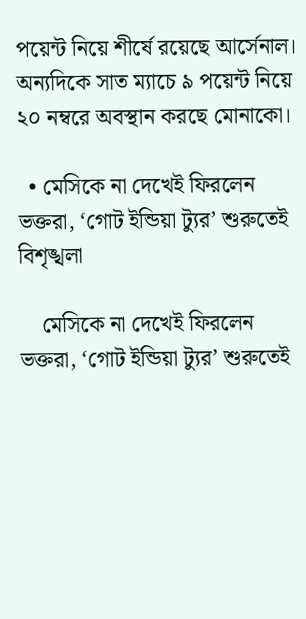পয়েন্ট নিয়ে শীর্ষে রয়েছে আর্সেনাল। অন্যদিকে সাত ম্যাচে ৯ পয়েন্ট নিয়ে ২০ নম্বরে অবস্থান করছে মোনাকো।

  • মেসিকে না দেখেই ফিরলেন ভক্তরা, ‘গোট ইন্ডিয়া ট্যুর’ শুরুতেই বিশৃঙ্খলা

    মেসিকে না দেখেই ফিরলেন ভক্তরা, ‘গোট ইন্ডিয়া ট্যুর’ শুরুতেই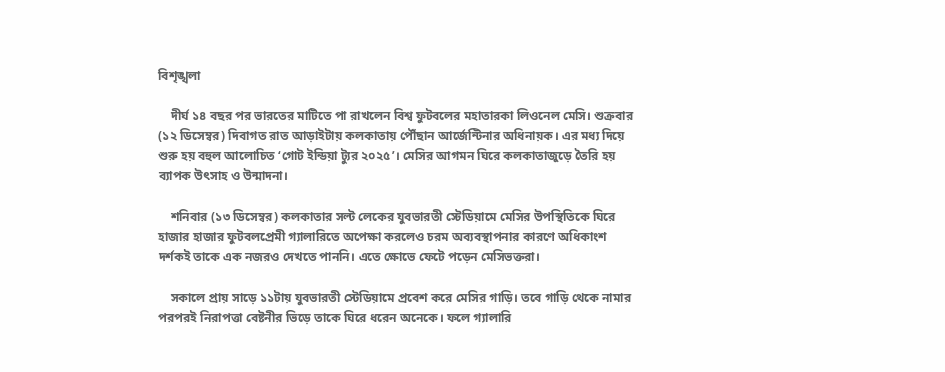বিশৃঙ্খলা

    দীর্ঘ ১৪ বছর পর ভারতের মাটিতে পা রাখলেন বিশ্ব ফুটবলের মহাতারকা লিওনেল মেসি। শুক্রবার (১২ ডিসেম্বর) দিবাগত রাত আড়াইটায় কলকাতায় পৌঁছান আর্জেন্টিনার অধিনায়ক। এর মধ্য দিয়ে শুরু হয় বহুল আলোচিত ‘গোট ইন্ডিয়া ট্যুর ২০২৫’। মেসির আগমন ঘিরে কলকাতাজুড়ে তৈরি হয় ব্যাপক উৎসাহ ও উন্মাদনা।

    শনিবার (১৩ ডিসেম্বর) কলকাতার সল্ট লেকের যুবভারতী স্টেডিয়ামে মেসির উপস্থিতিকে ঘিরে হাজার হাজার ফুটবলপ্রেমী গ্যালারিতে অপেক্ষা করলেও চরম অব্যবস্থাপনার কারণে অধিকাংশ দর্শকই তাকে এক নজরও দেখতে পাননি। এতে ক্ষোভে ফেটে পড়েন মেসিভক্তরা।

    সকালে প্রায় সাড়ে ১১টায় যুবভারতী স্টেডিয়ামে প্রবেশ করে মেসির গাড়ি। তবে গাড়ি থেকে নামার পরপরই নিরাপত্তা বেষ্টনীর ভিড়ে তাকে ঘিরে ধরেন অনেকে। ফলে গ্যালারি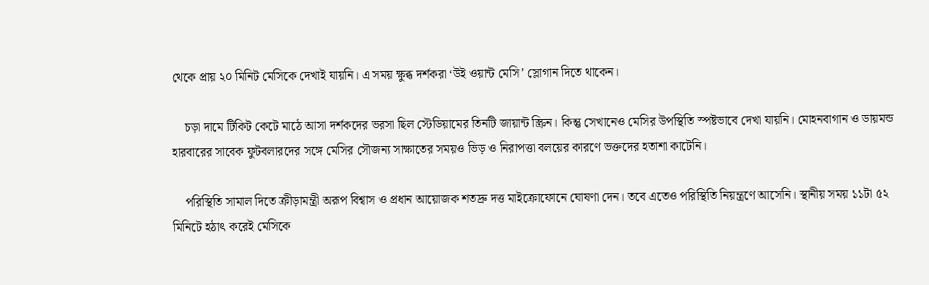থেকে প্রায় ২০ মিনিট মেসিকে দেখাই যায়নি। এ সময় ক্ষুব্ধ দর্শকরা ‘উই ওয়ান্ট মেসি’ স্লোগান দিতে থাকেন।

    চড়া দামে টিকিট কেটে মাঠে আসা দর্শকদের ভরসা ছিল স্টেডিয়ামের তিনটি জায়ান্ট স্ক্রিন। কিন্তু সেখানেও মেসির উপস্থিতি স্পষ্টভাবে দেখা যায়নি। মোহনবাগান ও ডায়মন্ড হারবারের সাবেক ফুটবলারদের সঙ্গে মেসির সৌজন্য সাক্ষাতের সময়ও ভিড় ও নিরাপত্তা বলয়ের কারণে ভক্তদের হতাশা কাটেনি।

    পরিস্থিতি সামাল দিতে ক্রীড়ামন্ত্রী অরূপ বিশ্বাস ও প্রধান আয়োজক শতদ্রু দত্ত মাইক্রোফোনে ঘোষণা দেন। তবে এতেও পরিস্থিতি নিয়ন্ত্রণে আসেনি। স্থানীয় সময় ১১টা ৫২ মিনিটে হঠাৎ করেই মেসিকে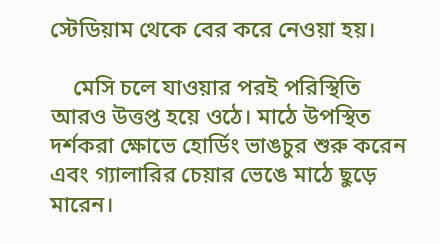স্টেডিয়াম থেকে বের করে নেওয়া হয়।

    মেসি চলে যাওয়ার পরই পরিস্থিতি আরও উত্তপ্ত হয়ে ওঠে। মাঠে উপস্থিত দর্শকরা ক্ষোভে হোর্ডিং ভাঙচুর শুরু করেন এবং গ্যালারির চেয়ার ভেঙে মাঠে ছুড়ে মারেন।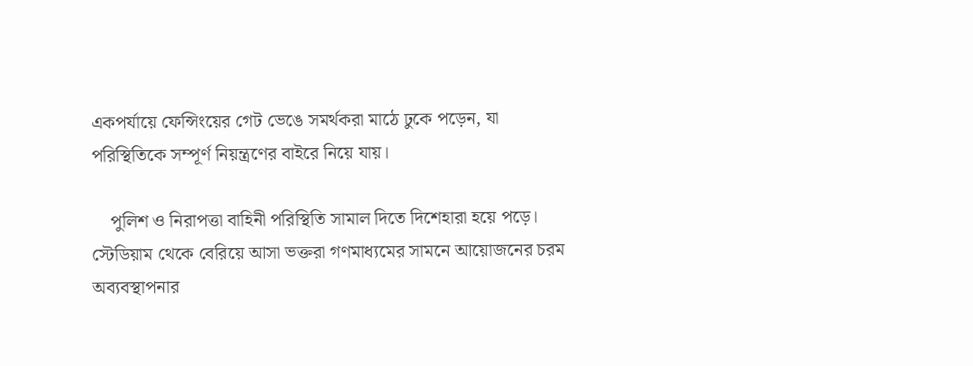একপর্যায়ে ফেন্সিংয়ের গেট ভেঙে সমর্থকরা মাঠে ঢুকে পড়েন, যা পরিস্থিতিকে সম্পূর্ণ নিয়ন্ত্রণের বাইরে নিয়ে যায়।

    পুলিশ ও নিরাপত্তা বাহিনী পরিস্থিতি সামাল দিতে দিশেহারা হয়ে পড়ে। স্টেডিয়াম থেকে বেরিয়ে আসা ভক্তরা গণমাধ্যমের সামনে আয়োজনের চরম অব্যবস্থাপনার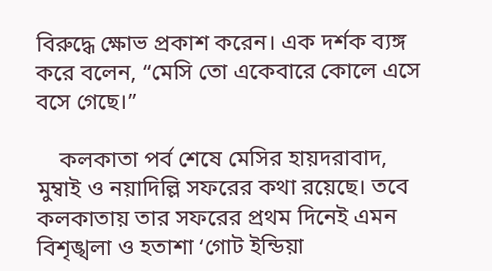বিরুদ্ধে ক্ষোভ প্রকাশ করেন। এক দর্শক ব্যঙ্গ করে বলেন, “মেসি তো একেবারে কোলে এসে বসে গেছে।”

    কলকাতা পর্ব শেষে মেসির হায়দরাবাদ, মুম্বাই ও নয়াদিল্লি সফরের কথা রয়েছে। তবে কলকাতায় তার সফরের প্রথম দিনেই এমন বিশৃঙ্খলা ও হতাশা ‘গোট ইন্ডিয়া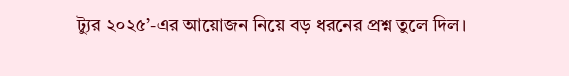ট্যুর ২০২৫’-এর আয়োজন নিয়ে বড় ধরনের প্রশ্ন তুলে দিল।